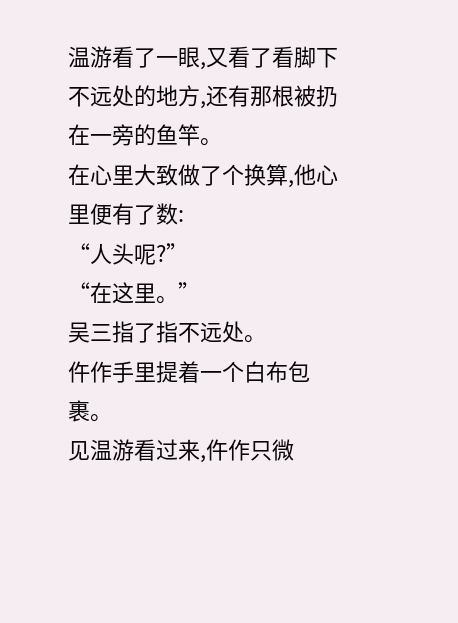温游看了一眼,又看了看脚下不远处的地方,还有那根被扔在一旁的鱼竿。
在心里大致做了个换算,他心里便有了数:
“人头呢?”
“在这里。”
吴三指了指不远处。
仵作手里提着一个白布包裹。
见温游看过来,仵作只微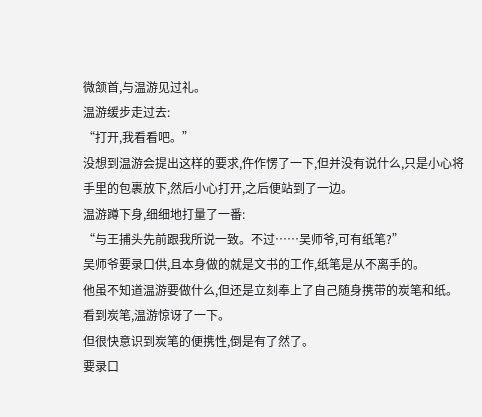微颔首,与温游见过礼。
温游缓步走过去:
“打开,我看看吧。”
没想到温游会提出这样的要求,仵作愣了一下,但并没有说什么,只是小心将手里的包裹放下,然后小心打开,之后便站到了一边。
温游蹲下身,细细地打量了一番:
“与王捕头先前跟我所说一致。不过……吴师爷,可有纸笔?”
吴师爷要录口供,且本身做的就是文书的工作,纸笔是从不离手的。
他虽不知道温游要做什么,但还是立刻奉上了自己随身携带的炭笔和纸。
看到炭笔,温游惊讶了一下。
但很快意识到炭笔的便携性,倒是有了然了。
要录口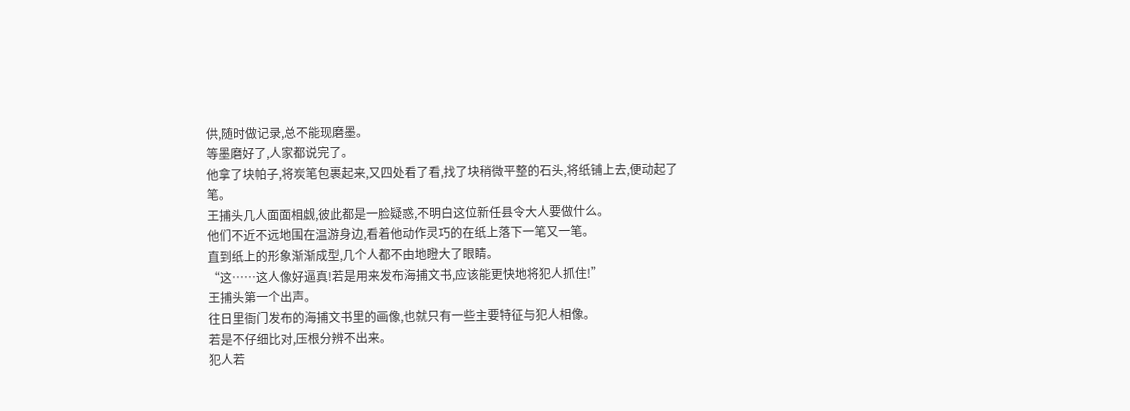供,随时做记录,总不能现磨墨。
等墨磨好了,人家都说完了。
他拿了块帕子,将炭笔包裹起来,又四处看了看,找了块稍微平整的石头,将纸铺上去,便动起了笔。
王捕头几人面面相觑,彼此都是一脸疑惑,不明白这位新任县令大人要做什么。
他们不近不远地围在温游身边,看着他动作灵巧的在纸上落下一笔又一笔。
直到纸上的形象渐渐成型,几个人都不由地瞪大了眼睛。
“这……这人像好逼真!若是用来发布海捕文书,应该能更快地将犯人抓住!”
王捕头第一个出声。
往日里衙门发布的海捕文书里的画像,也就只有一些主要特征与犯人相像。
若是不仔细比对,压根分辨不出来。
犯人若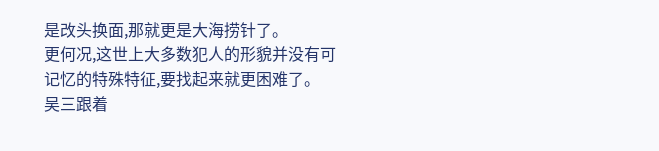是改头换面,那就更是大海捞针了。
更何况,这世上大多数犯人的形貌并没有可记忆的特殊特征,要找起来就更困难了。
吴三跟着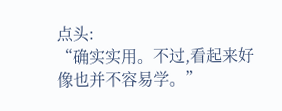点头:
“确实实用。不过,看起来好像也并不容易学。”